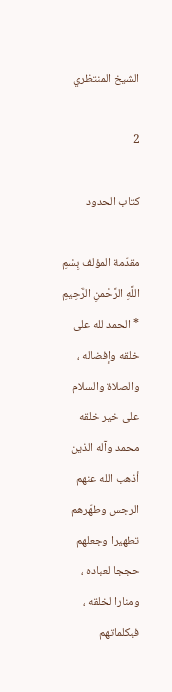الشيخ المنتظري

2

كتاب الحدود

مقدّمة المؤلف بِسْمِ اللَّهِ الرَّحْمنِ الرَّحِيمِ * الحمد لله على خلقه وإفضاله ، والصلاة والسلام على خير خلقه محمد وآله الذين أذهب الله عنهم الرجس وطهّرهم تطهيرا وجعلهم حججا لعباده ، ومنارا لخلقه ، فبكلماتهم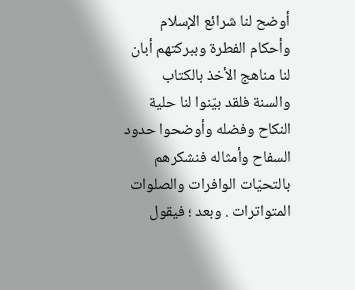أوضح لنا شرائع الإسلام وأحكام الفطرة وببركتهم أبان لنا مناهج الأخذ بالكتاب والسنة فلقد بيّنوا لنا حلية النكاح وفضله وأوضحوا حدود السفاح وأمثاله فنشكرهم بالتحيّات الوافرات والصلوات المتواترات . وبعد ؛ فيقول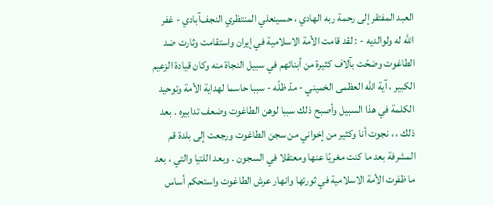العبد المفتقر إلى رحمة ربه الهادي ، حسينعلي المنتظري النجف‌آبادي - غفر الله له ولوالديه - : لقد قامت الأمة الاسلامية في إيران واستقامت وثارت ضد الطاغوت وضحّت بآلاف كثيرة من أبنائهم في سبيل النجاة منه وكان قيادة الزعيم الكبير ، آية الله العظمى الخميني - مدّ ظلّه - سببا حاسما لهداية الأمة وتوحيد الكلمة في هذا السبيل وأصبح ذلك سببا لوهن الطاغوت وضعف تدابيره . بعد ذلك ، ، نجوت أنا وكثير من إخواني من سجن الطاغوت ورجعت إلى بلدة قم المشرفة بعد ما كنت مغريّا عنها ومعتقلا في السجون . وبعد اللتيا والتي ، بعد ما ظفرت الأمة الاسلامية في ثورتها وانهار عرش الطاغوت واستحكم أساس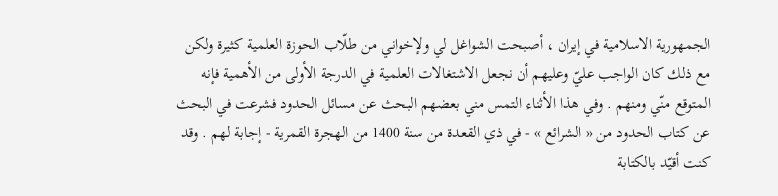الجمهورية الاسلامية في إيران ، أصبحت الشواغل لي ولإخواني من طلّاب الحوزة العلمية كثيرة ولكن مع ذلك كان الواجب عليّ وعليهم أن نجعل الاشتغالات العلمية في الدرجة الأولى من الأهمية فإنه المتوقع منّي ومنهم . وفي هذا الأثناء التمس مني بعضهم البحث عن مسائل الحدود فشرعت في البحث عن كتاب الحدود من « الشرائع » - في ذي القعدة من سنة 1400 من الهجرة القمرية - إجابة لهم . وقد كنت أقيّد بالكتابة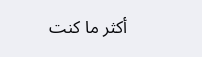أكثر ما كنت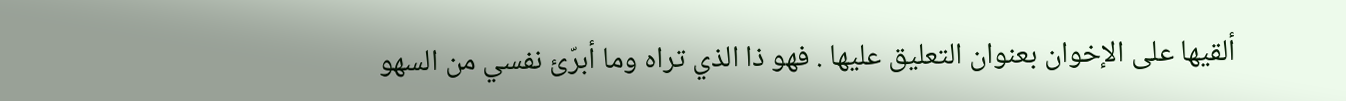ألقيها على الإخوان بعنوان التعليق عليها . فهو ذا الذي تراه وما أبرّئ نفسي من السهو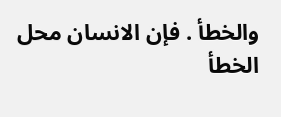والخطأ . فإن الانسان محل الخطأ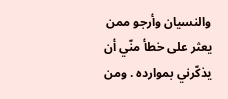والنسيان وأرجو ممن يعثر على خطأ منّي أن يذكّرني بموارده . ومن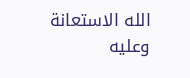الله الاستعانة وعليه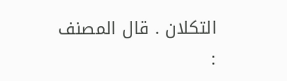التكلان . قال المصنف :